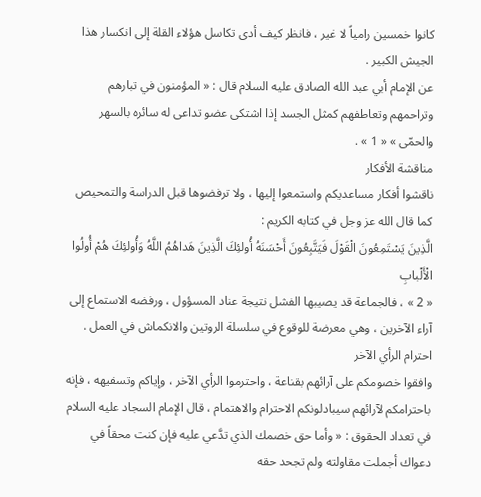كانوا خمسين رامياً لا غير ، فانظر كيف أدى تكاسل هؤلاء القلة إلى انكسار هذا الجيش الكبير .
عن الإمام أبي عبد الله الصادق عليه السلام قال : « المؤمنون في تبارهم وتراحمهم وتعاطفهم كمثل الجسد إذا اشتكى عضو تداعى له سائره بالسهر والحمّى » « 1 » .
مناقشة الأفكار
ناقشوا أفكار مساعديكم واستمعوا إليها ، ولا ترفضوها قبل الدراسة والتمحيص كما قال الله عز وجل في كتابه الكريم :
الَّذِينَ يَسْتَمِعُونَ الْقَوْلَ فَيَتَّبِعُونَ أَحْسَنَهُ أُولئِكَ الَّذِينَ هَداهُمُ اللَّهُ وَأُولئِكَ هُمْ أُولُوا الْأَلْبابِ
« 2 » ، فالجماعة قد يصيبها الفشل نتيجة عناد المسؤول ، ورفضه الاستماع إلى آراء الآخرين ، وهي معرضة للوقوع في سلسلة الروتين والانكماش في العمل .
احترام الرأي الآخر
وافقوا خصومكم على آرائهم بقناعة ، واحترموا الرأي الآخر ، وإياكم وتسفيهه ، فإنه باحترامكم لآرائهم سيبادلونكم الاحترام والاهتمام ، قال الإمام السجاد عليه السلام في تعداد الحقوق : « وأما حق خصمك الذي تدَّعي عليه فإن كنت محقاً في دعواك أجملت مقاولته ولم تجحد حقه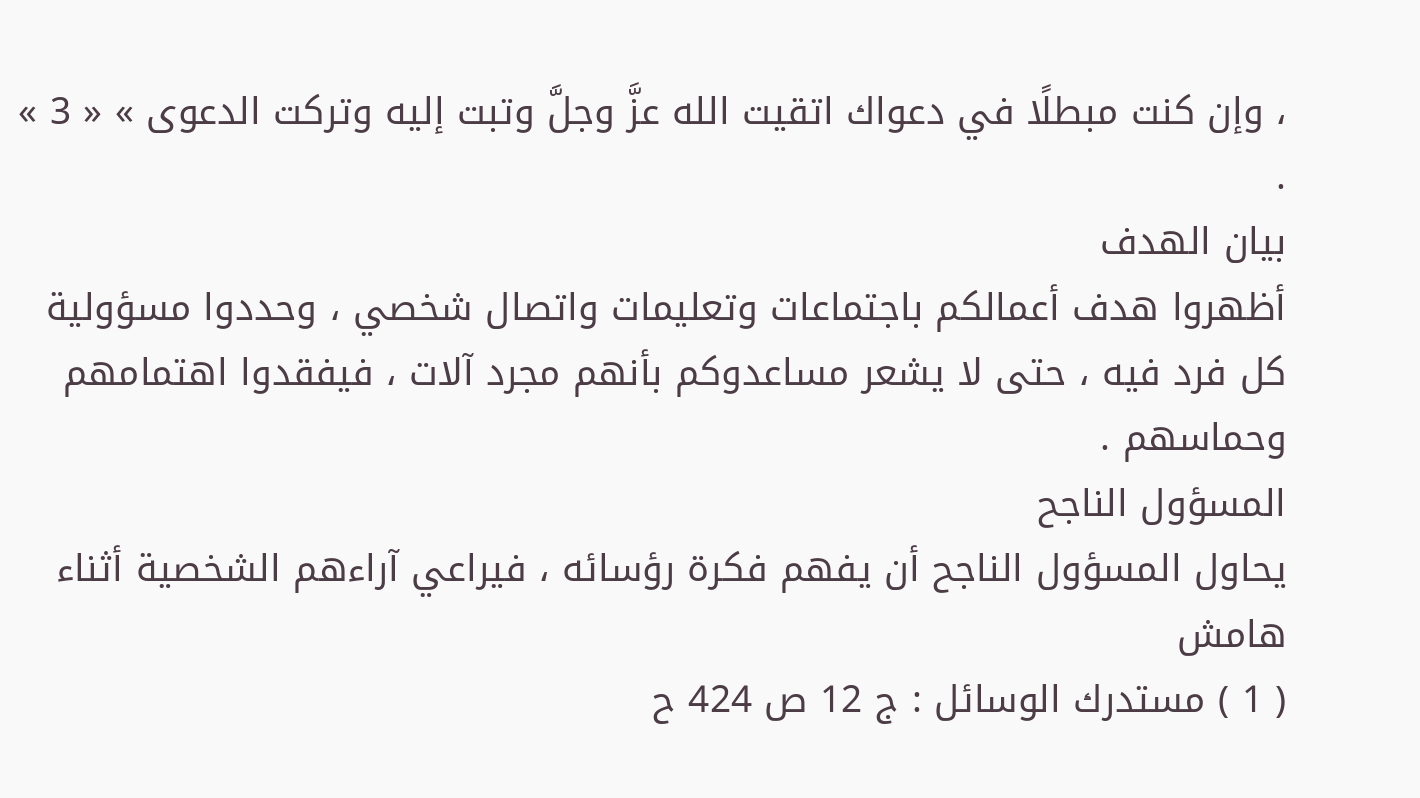، وإن كنت مبطلًا في دعواك اتقيت الله عزَّ وجلَّ وتبت إليه وتركت الدعوى » « 3 » .
بيان الهدف
أظهروا هدف أعمالكم باجتماعات وتعليمات واتصال شخصي ، وحددوا مسؤولية كل فرد فيه ، حتى لا يشعر مساعدوكم بأنهم مجرد آلات ، فيفقدوا اهتمامهم وحماسهم .
المسؤول الناجح
يحاول المسؤول الناجح أن يفهم فكرة رؤسائه ، فيراعي آراءهم الشخصية أثناء
هامش
( 1 ) مستدرك الوسائل : ج 12 ص 424 ح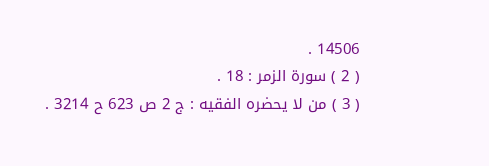14506 .
( 2 ) سورة الزمر : 18 .
( 3 ) من لا يحضره الفقيه : ج 2 ص 623 ح 3214 .